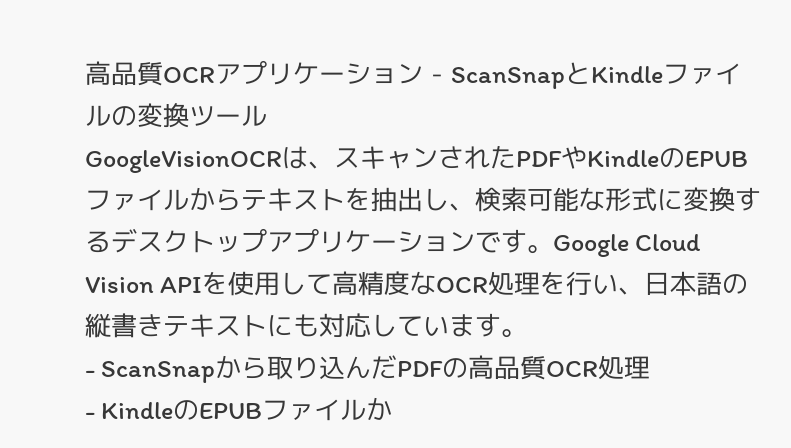高品質OCRアプリケーション - ScanSnapとKindleファイルの変換ツール
GoogleVisionOCRは、スキャンされたPDFやKindleのEPUBファイルからテキストを抽出し、検索可能な形式に変換するデスクトップアプリケーションです。Google Cloud Vision APIを使用して高精度なOCR処理を行い、日本語の縦書きテキストにも対応しています。
- ScanSnapから取り込んだPDFの高品質OCR処理
- KindleのEPUBファイルか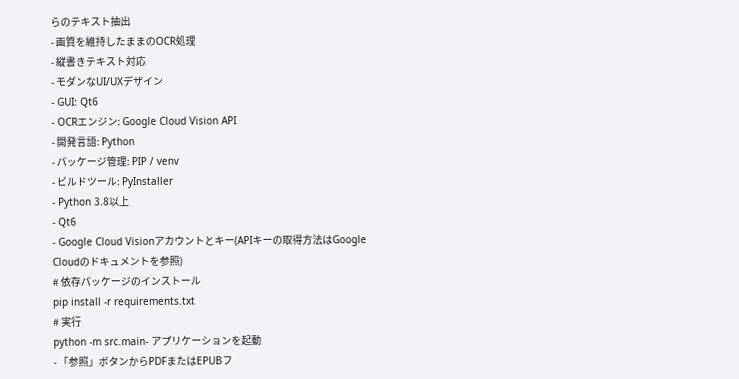らのテキスト抽出
- 画質を維持したままのOCR処理
- 縦書きテキスト対応
- モダンなUI/UXデザイン
- GUI: Qt6
- OCRエンジン: Google Cloud Vision API
- 開発言語: Python
- パッケージ管理: PIP / venv
- ビルドツール: PyInstaller
- Python 3.8以上
- Qt6
- Google Cloud Visionアカウントとキー(APIキーの取得方法はGoogle Cloudのドキュメントを参照)
# 依存パッケージのインストール
pip install -r requirements.txt
# 実行
python -m src.main- アプリケーションを起動
- 「参照」ボタンからPDFまたはEPUBフ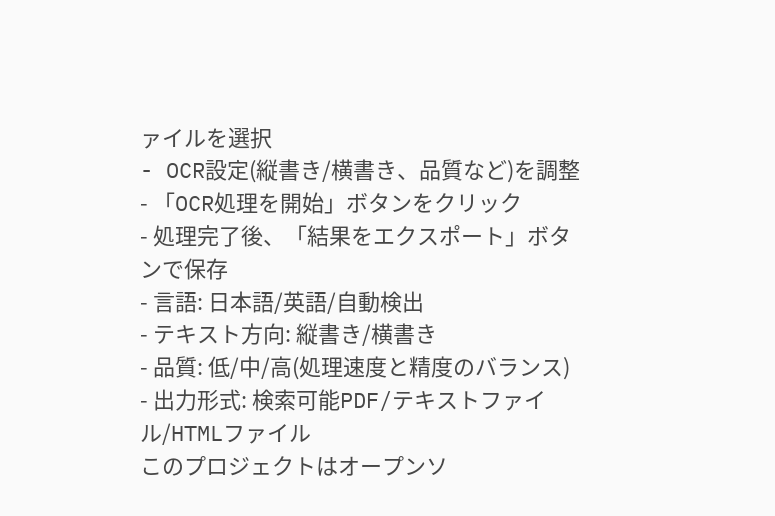ァイルを選択
- OCR設定(縦書き/横書き、品質など)を調整
- 「OCR処理を開始」ボタンをクリック
- 処理完了後、「結果をエクスポート」ボタンで保存
- 言語: 日本語/英語/自動検出
- テキスト方向: 縦書き/横書き
- 品質: 低/中/高(処理速度と精度のバランス)
- 出力形式: 検索可能PDF/テキストファイル/HTMLファイル
このプロジェクトはオープンソ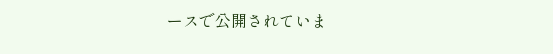ースで公開されていま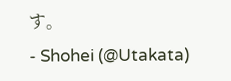す。
- Shohei (@Utakata)